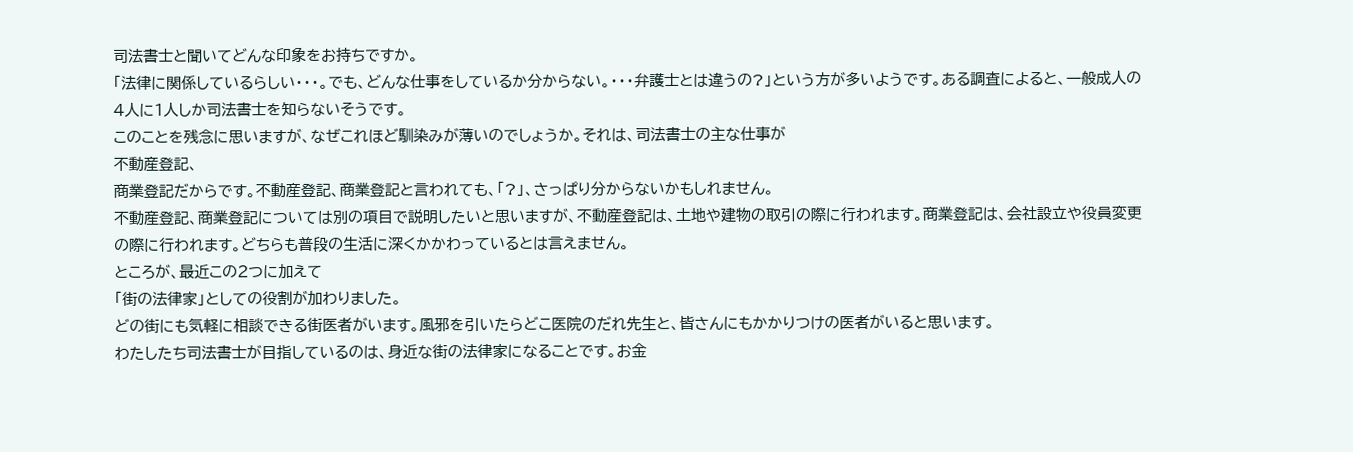司法書士と聞いてどんな印象をお持ちですか。
「法律に関係しているらしい・・・。でも、どんな仕事をしているか分からない。・・・弁護士とは違うの?」という方が多いようです。ある調査によると、一般成人の4人に1人しか司法書士を知らないそうです。
このことを残念に思いますが、なぜこれほど馴染みが薄いのでしょうか。それは、司法書士の主な仕事が
不動産登記、
商業登記だからです。不動産登記、商業登記と言われても、「?」、さっぱり分からないかもしれません。
不動産登記、商業登記については別の項目で説明したいと思いますが、不動産登記は、土地や建物の取引の際に行われます。商業登記は、会社設立や役員変更の際に行われます。どちらも普段の生活に深くかかわっているとは言えません。
ところが、最近この2つに加えて
「街の法律家」としての役割が加わりました。
どの街にも気軽に相談できる街医者がいます。風邪を引いたらどこ医院のだれ先生と、皆さんにもかかりつけの医者がいると思います。
わたしたち司法書士が目指しているのは、身近な街の法律家になることです。お金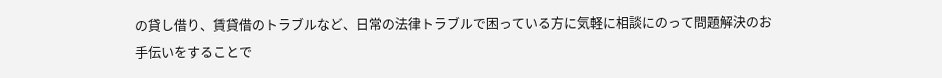の貸し借り、賃貸借のトラブルなど、日常の法律トラブルで困っている方に気軽に相談にのって問題解決のお手伝いをすることで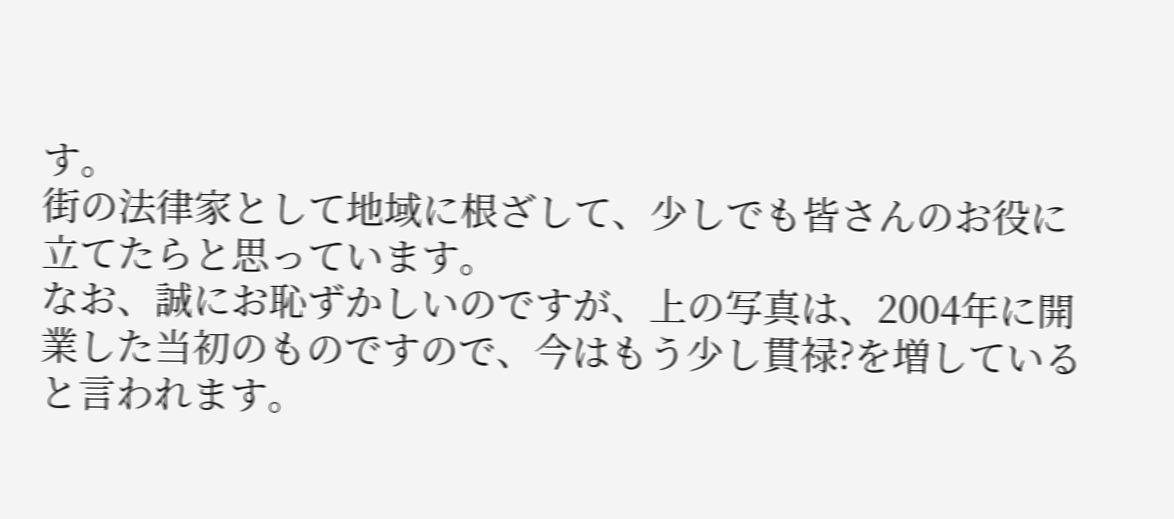す。
街の法律家として地域に根ざして、少しでも皆さんのお役に立てたらと思っています。
なお、誠にお恥ずかしいのですが、上の写真は、2004年に開業した当初のものですので、今はもう少し貫禄?を増していると言われます。